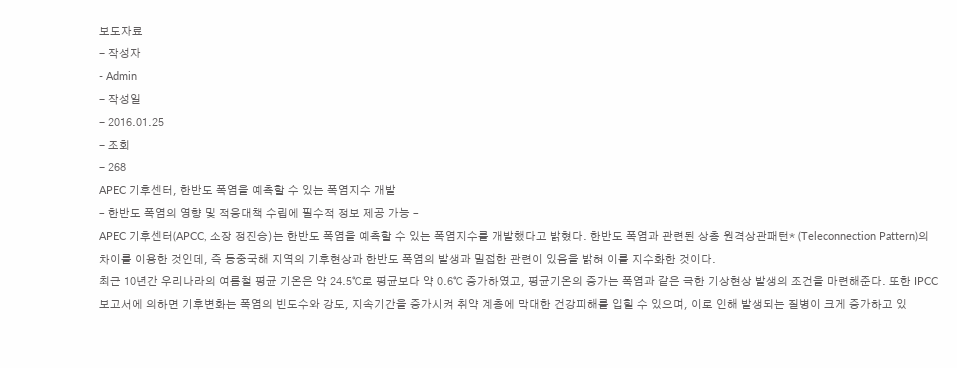보도자료
- 작성자
- Admin
- 작성일
- 2016.01.25
- 조회
- 268
APEC 기후센터, 한반도 폭염을 예측할 수 있는 폭염지수 개발
– 한반도 폭염의 영향 및 적응대책 수립에 필수적 정보 제공 가능 –
APEC 기후센터(APCC, 소장 정진승)는 한반도 폭염을 예측할 수 있는 폭염지수를 개발했다고 밝혔다. 한반도 폭염과 관련된 상층 원격상관패턴* (Teleconnection Pattern)의 차이를 이용한 것인데, 즉 동중국해 지역의 기후현상과 한반도 폭염의 발생과 밀접한 관련이 있음을 밝혀 이를 지수화한 것이다.
최근 10년간 우리나라의 여름철 평균 기온은 약 24.5℃로 평균보다 약 0.6℃ 증가하였고, 평균기온의 증가는 폭염과 같은 극한 기상현상 발생의 조건을 마련해준다. 또한 IPCC 보고서에 의하면 기후변화는 폭염의 빈도수와 강도, 지속기간을 증가시켜 취약 계층에 막대한 건강피해를 입힐 수 있으며, 이로 인해 발생되는 질병이 크게 증가하고 있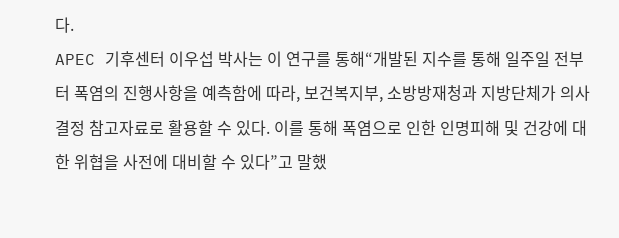다.
APEC 기후센터 이우섭 박사는 이 연구를 통해“개발된 지수를 통해 일주일 전부터 폭염의 진행사항을 예측함에 따라, 보건복지부, 소방방재청과 지방단체가 의사결정 참고자료로 활용할 수 있다. 이를 통해 폭염으로 인한 인명피해 및 건강에 대한 위협을 사전에 대비할 수 있다”고 말했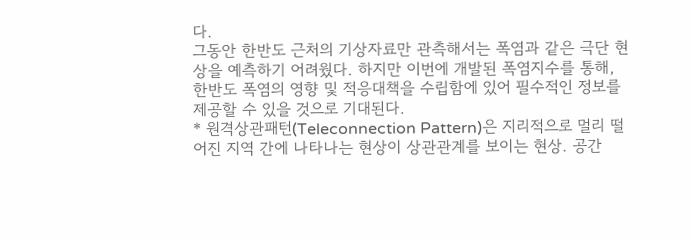다.
그동안 한반도 근처의 기상자료만 관측해서는 폭염과 같은 극단 현상을 예측하기 어려웠다. 하지만 이번에 개발된 폭염지수를 통해, 한반도 폭염의 영향 및 적응대책을 수립함에 있어 필수적인 정보를 제공할 수 있을 것으로 기대된다.
* 원격상관패턴(Teleconnection Pattern)은 지리적으로 멀리 떨어진 지역 간에 나타나는 현상이 상관관계를 보이는 현상. 공간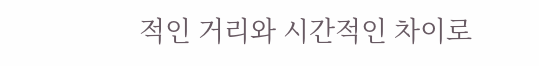적인 거리와 시간적인 차이로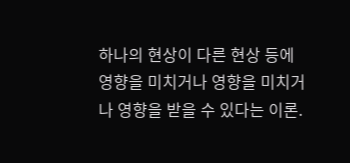하나의 현상이 다른 현상 등에 영향을 미치거나 영향을 미치거나 영향을 받을 수 있다는 이론.